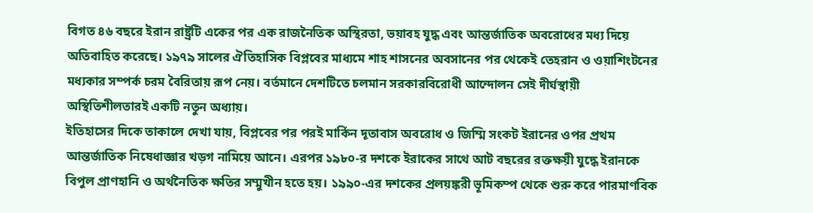বিগত ৪৬ বছরে ইরান রাষ্ট্রটি একের পর এক রাজনৈতিক অস্থিরতা, ভয়াবহ যুদ্ধ এবং আন্তর্জাতিক অবরোধের মধ্য দিয়ে অতিবাহিত করেছে। ১৯৭৯ সালের ঐতিহাসিক বিপ্লবের মাধ্যমে শাহ শাসনের অবসানের পর থেকেই তেহরান ও ওয়াশিংটনের মধ্যকার সম্পর্ক চরম বৈরিতায় রূপ নেয়। বর্তমানে দেশটিতে চলমান সরকারবিরোধী আন্দোলন সেই দীর্ঘস্থায়ী অস্থিতিশীলতারই একটি নতুন অধ্যায়।
ইতিহাসের দিকে তাকালে দেখা যায়, বিপ্লবের পর পরই মার্কিন দূতাবাস অবরোধ ও জিম্মি সংকট ইরানের ওপর প্রথম আন্তর্জাতিক নিষেধাজ্ঞার খড়গ নামিয়ে আনে। এরপর ১৯৮০-র দশকে ইরাকের সাথে আট বছরের রক্তক্ষয়ী যুদ্ধে ইরানকে বিপুল প্রাণহানি ও অর্থনৈতিক ক্ষতির সম্মুখীন হতে হয়। ১৯৯০-এর দশকের প্রলয়ঙ্করী ভূমিকম্প থেকে শুরু করে পারমাণবিক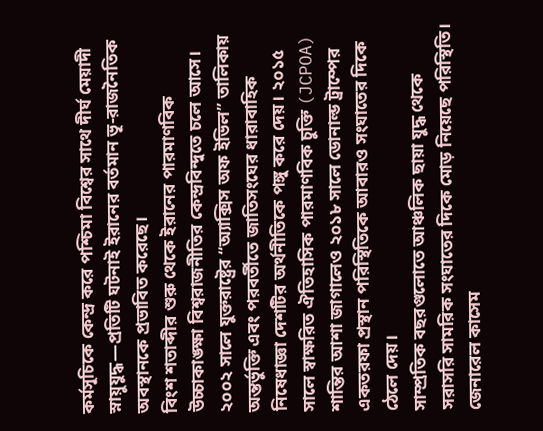কর্মসূচিকে কেন্দ্র করে পশ্চিমা বিশ্বের সাথে দীর্ঘ মেয়াদী স্নায়ুযুদ্ধ—প্রতিটি ঘটনাই ইরানের বর্তমান ভূ-রাজনৈতিক অবস্থানকে প্রভাবিত করেছে।
বিংশ শতাব্দীর শুরু থেকে ইরানের পারমাণবিক উচ্চাকাঙ্ক্ষা বিশ্বরাজনীতির কেন্দ্রবিন্দুতে চলে আসে। ২০০২ সালে যুক্তরাষ্ট্রের “অ্যাক্সিস অফ ইভিল” তালিকায় অন্তর্ভুক্তি এবং পরবর্তীতে জাতিসংঘের ধারাবাহিক নিষেধাজ্ঞা দেশটির অর্থনীতিকে পঙ্গু করে দেয়। ২০১৫ সালে স্বাক্ষরিত ঐতিহাসিক পারমাণবিক চুক্তি (JCPOA) শান্তির আশা জাগালেও ২০১৮ সালে ডোনাল্ড ট্রাম্পের একতরফা প্রস্থান পরিস্থিতিকে আবারও সংঘাতের দিকে ঠেলে দেয়।
সাম্প্রতিক বছরগুলোতে আঞ্চলিক ছায়া যুদ্ধ থেকে সরাসরি সামরিক সংঘাতের দিকে মোড় নিয়েছে পরিস্থিতি। জেনারেল কাসেম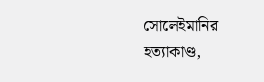সোলেইমানির হত্যাকাণ্ড,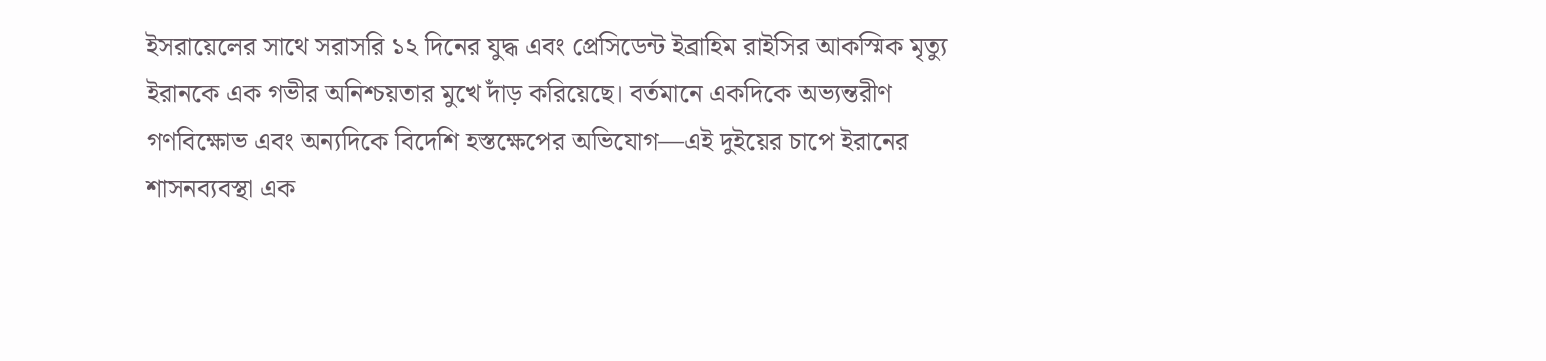ইসরায়েলের সাথে সরাসরি ১২ দিনের যুদ্ধ এবং প্রেসিডেন্ট ইব্রাহিম রাইসির আকস্মিক মৃত্যু ইরানকে এক গভীর অনিশ্চয়তার মুখে দাঁড় করিয়েছে। বর্তমানে একদিকে অভ্যন্তরীণ গণবিক্ষোভ এবং অন্যদিকে বিদেশি হস্তক্ষেপের অভিযোগ—এই দুইয়ের চাপে ইরানের শাসনব্যবস্থা এক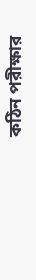কঠিন পরীক্ষার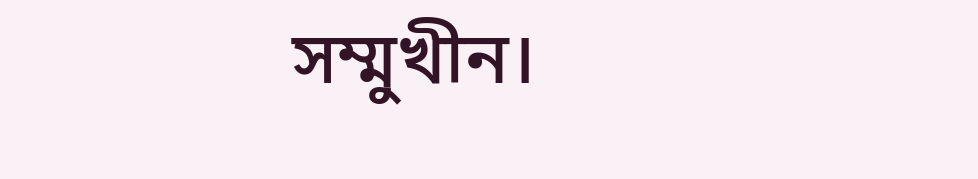সম্মুখীন।